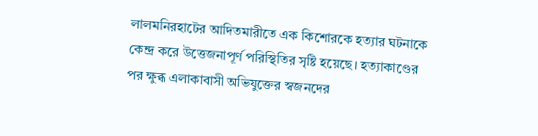লালমনিরহাটের আদিতমারীতে এক কিশোরকে হত্যার ঘটনাকে কেন্দ্র করে উত্তেজনাপূর্ণ পরিস্থিতির সৃষ্টি হয়েছে। হত্যাকাণ্ডের পর ক্ষুব্ধ এলাকাবাসী অভিযুক্তের স্বজনদের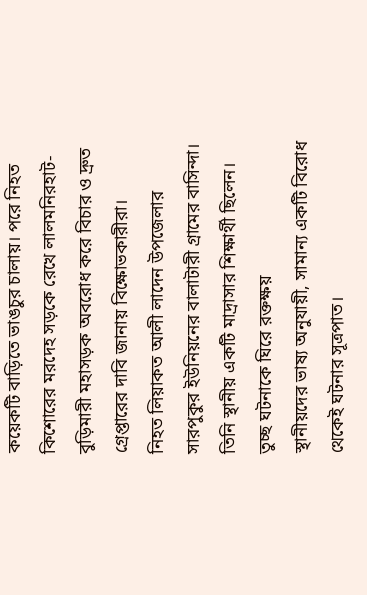কয়েকটি বাড়িতে ভাঙচুর চালায়। পরে নিহত কিশোরের মরদেহ সড়কে রেখে লালমনিরহাট-বুড়িমারী মহাসড়ক অবরোধ করে বিচার ও দ্রুত গ্রেপ্তারের দাবি জানায় বিক্ষোভকারীরা।
নিহত লিয়াকত আলী লাদেন উপজেলার সারপুকুর ইউনিয়নের বালাটারী গ্রামের বাসিন্দা। তিনি স্থানীয় একটি মাদ্রাসার শিক্ষার্থী ছিলেন।
তুচ্ছ ঘটনাকে ঘিরে রক্তক্ষয়
স্থানীয়দের ভাষ্য অনুযায়ী, সামান্য একটি বিরোধ থেকেই ঘটনার সূত্রপাত।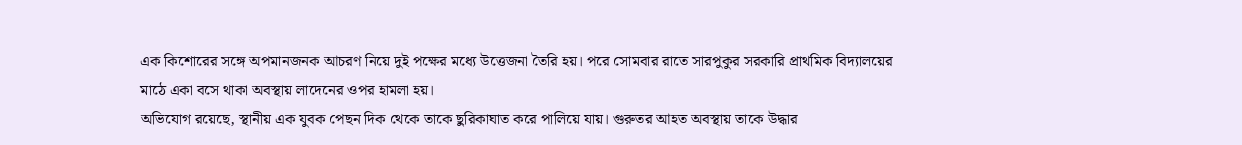এক কিশোরের সঙ্গে অপমানজনক আচরণ নিয়ে দুই পক্ষের মধ্যে উত্তেজনা তৈরি হয়। পরে সোমবার রাতে সারপুকুর সরকারি প্রাথমিক বিদ্যালয়ের মাঠে একা বসে থাকা অবস্থায় লাদেনের ওপর হামলা হয়।
অভিযোগ রয়েছে, স্থানীয় এক যুবক পেছন দিক থেকে তাকে ছুরিকাঘাত করে পালিয়ে যায়। গুরুতর আহত অবস্থায় তাকে উদ্ধার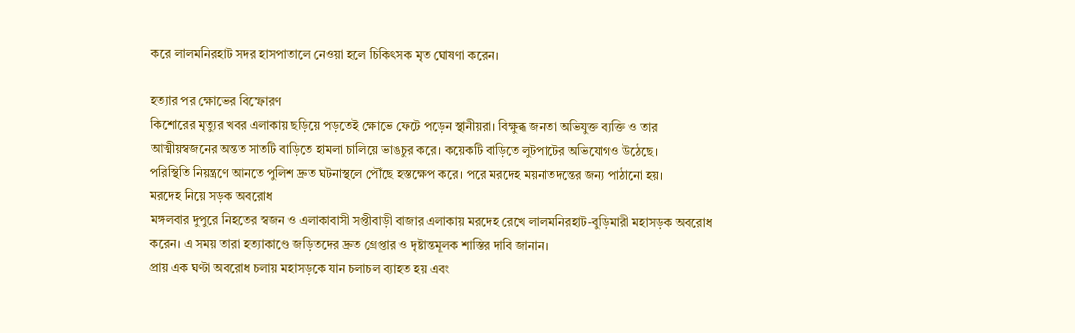করে লালমনিরহাট সদর হাসপাতালে নেওয়া হলে চিকিৎসক মৃত ঘোষণা করেন।

হত্যার পর ক্ষোভের বিস্ফোরণ
কিশোরের মৃত্যুর খবর এলাকায় ছড়িয়ে পড়তেই ক্ষোভে ফেটে পড়েন স্থানীয়রা। বিক্ষুব্ধ জনতা অভিযুক্ত ব্যক্তি ও তার আত্মীয়স্বজনের অন্তত সাতটি বাড়িতে হামলা চালিয়ে ভাঙচুর করে। কয়েকটি বাড়িতে লুটপাটের অভিযোগও উঠেছে।
পরিস্থিতি নিয়ন্ত্রণে আনতে পুলিশ দ্রুত ঘটনাস্থলে পৌঁছে হস্তক্ষেপ করে। পরে মরদেহ ময়নাতদন্তের জন্য পাঠানো হয়।
মরদেহ নিয়ে সড়ক অবরোধ
মঙ্গলবার দুপুরে নিহতের স্বজন ও এলাকাবাসী সপ্তীবাড়ী বাজার এলাকায় মরদেহ রেখে লালমনিরহাট-বুড়িমারী মহাসড়ক অবরোধ করেন। এ সময় তারা হত্যাকাণ্ডে জড়িতদের দ্রুত গ্রেপ্তার ও দৃষ্টান্তমূলক শাস্তির দাবি জানান।
প্রায় এক ঘণ্টা অবরোধ চলায় মহাসড়কে যান চলাচল ব্যাহত হয় এবং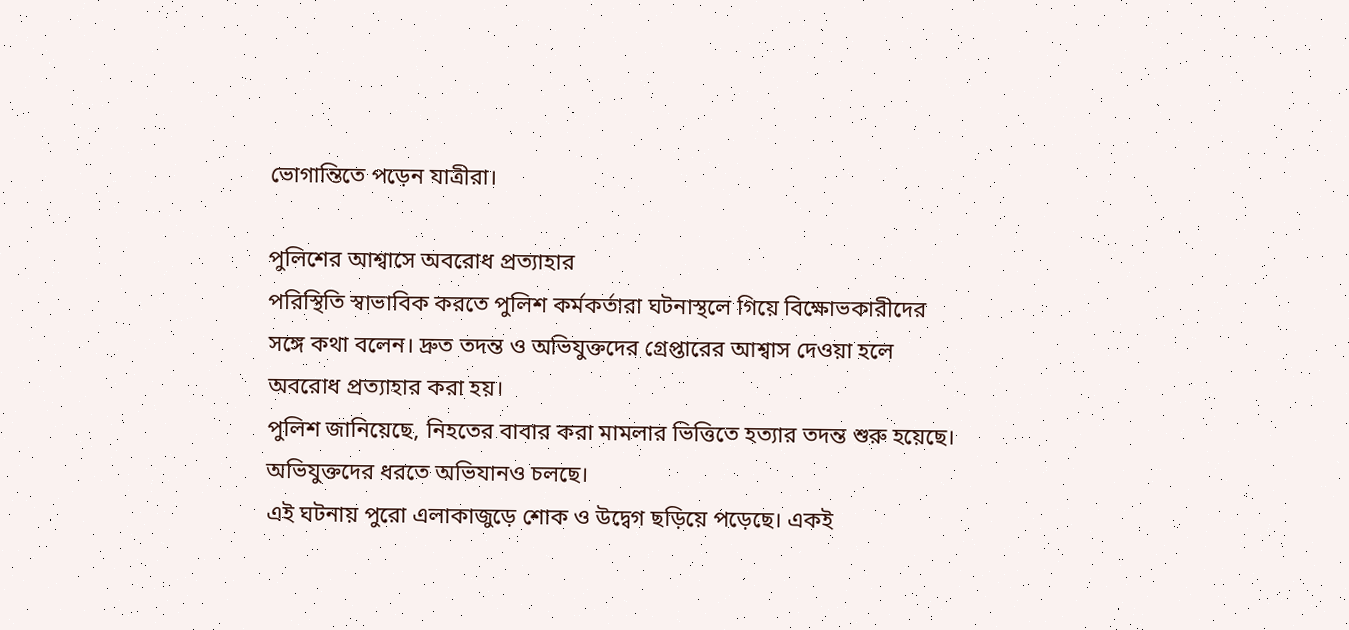ভোগান্তিতে পড়েন যাত্রীরা।

পুলিশের আশ্বাসে অবরোধ প্রত্যাহার
পরিস্থিতি স্বাভাবিক করতে পুলিশ কর্মকর্তারা ঘটনাস্থলে গিয়ে বিক্ষোভকারীদের সঙ্গে কথা বলেন। দ্রুত তদন্ত ও অভিযুক্তদের গ্রেপ্তারের আশ্বাস দেওয়া হলে অবরোধ প্রত্যাহার করা হয়।
পুলিশ জানিয়েছে, নিহতের বাবার করা মামলার ভিত্তিতে হত্যার তদন্ত শুরু হয়েছে। অভিযুক্তদের ধরতে অভিযানও চলছে।
এই ঘটনায় পুরো এলাকাজুড়ে শোক ও উদ্বেগ ছড়িয়ে পড়েছে। একই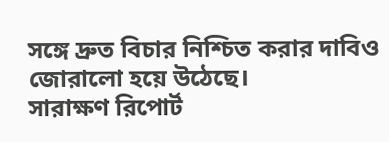সঙ্গে দ্রুত বিচার নিশ্চিত করার দাবিও জোরালো হয়ে উঠেছে।
সারাক্ষণ রিপোর্ট